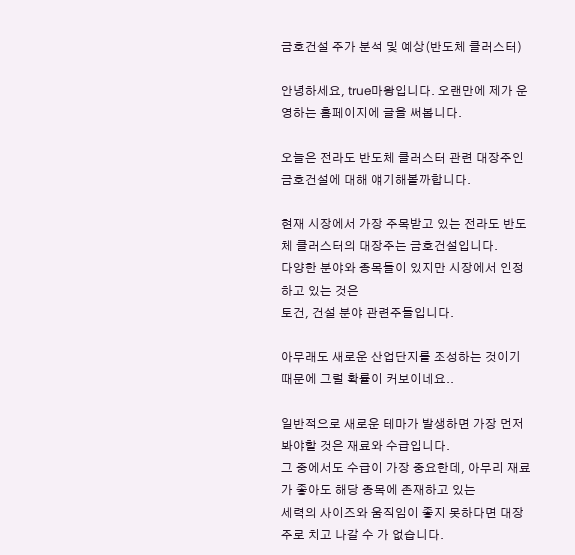금호건설 주가 분석 및 예상(반도체 클러스터)

안녕하세요, true마왕입니다. 오랜만에 제가 운영하는 홈페이지에 글을 써봅니다.

오늘은 전라도 반도체 클러스터 관련 대장주인 금호건설에 대해 얘기해볼까합니다.

현재 시장에서 가장 주목받고 있는 전라도 반도체 클러스터의 대장주는 금호건설입니다.
다양한 분야와 종목들이 있지만 시장에서 인정하고 있는 것은
토건, 건설 분야 관련주들입니다.

아무래도 새로운 산업단지를 조성하는 것이기 때문에 그럴 확률이 커보이네요..

일반적으로 새로운 테마가 발생하면 가장 먼저 봐야할 것은 재료와 수급입니다.
그 중에서도 수급이 가장 중요한데, 아무리 재료가 좋아도 해당 종목에 존재하고 있는
세력의 사이즈와 움직임이 좋지 못하다면 대장주로 치고 나갈 수 가 없습니다.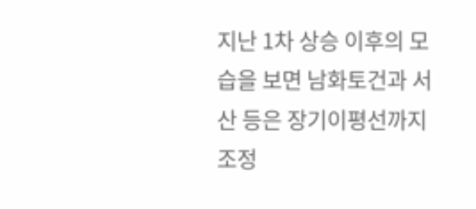지난 1차 상승 이후의 모습을 보면 남화토건과 서산 등은 장기이평선까지 조정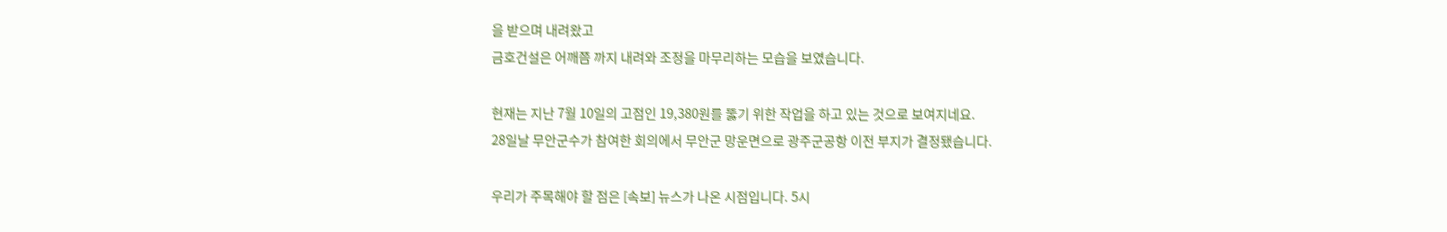을 받으며 내려왔고
금호건설은 어깨쯤 까지 내려와 조정을 마무리하는 모습을 보였습니다.

현재는 지난 7월 10일의 고점인 19,380원를 뚫기 위한 작업을 하고 있는 것으로 보여지네요.
28일날 무안군수가 참여한 회의에서 무안군 망운면으로 광주군공항 이전 부지가 결정됐습니다.

우리가 주목해야 할 점은 [속보] 뉴스가 나온 시점입니다. 5시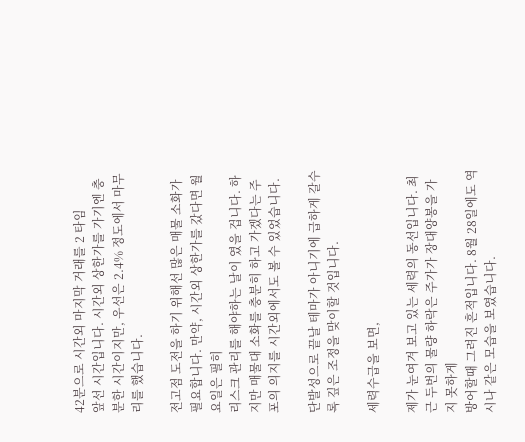42분으로 시간외 마지막 거래를 2 타임
앞선 시간입니다. 시간외 상한가를 가기엔 충분한 시간이지만, 우선은 2.4% 정도에서 마무리를 했습니다.

전고점 도전을 하기 위해선 많은 매물 소화가 필요합니다. 만약, 시간외 상한가를 갔다면 월요일은 필히
리스크 관리를 해야하는 날이 였을 겁니다. 하지만 매물대 소화를 충분히 하고 가겠다는 주포의 의지를 시간외에서도 볼 수 있었습니다.

단발성으로 끝날 테마가 아니기에 급하게 갈수록 깊은 조정을 맞이할 것입니다.

세력수급을 보면,

제가 눈여겨 보고 있는 세력의 동선입니다. 최근 두번의 물량 하락은 주가가 장대양봉을 가지 못하게
방어할때 그려진 흔적입니다. 8월 28일에도 역시나 같은 모습을 보였습니다.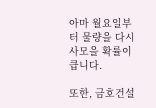아마 월요일부터 물량을 다시 사모을 확률이 큽니다.

또한, 금호건설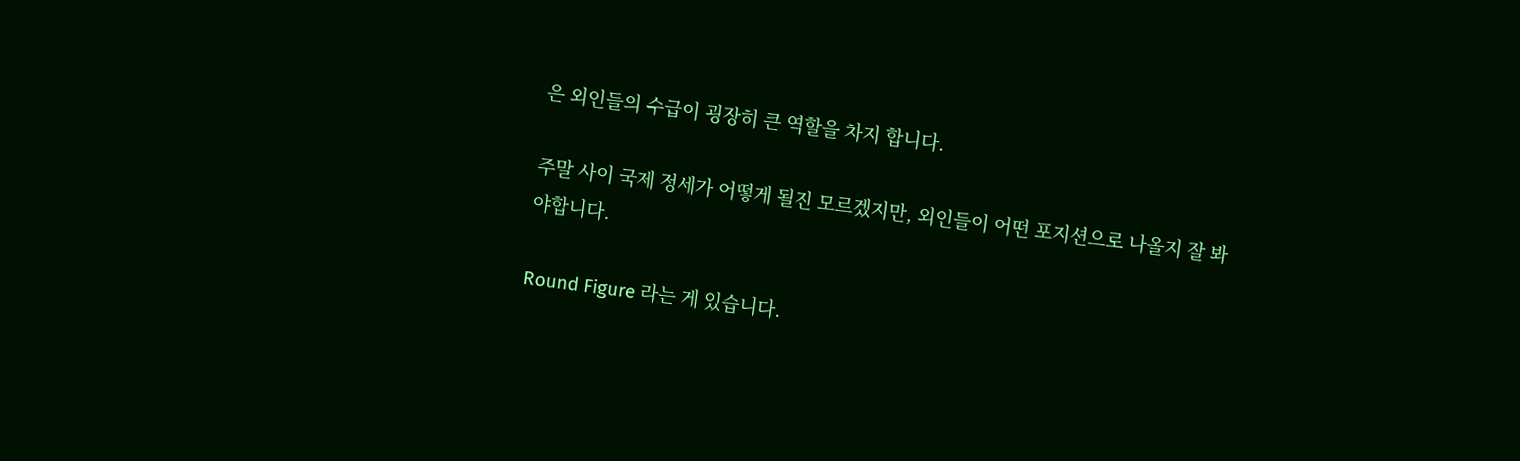은 외인들의 수급이 굉장히 큰 역할을 차지 합니다.

주말 사이 국제 정세가 어떻게 될진 모르겠지만, 외인들이 어떤 포지션으로 나올지 잘 봐야합니다.

Round Figure 라는 게 있습니다.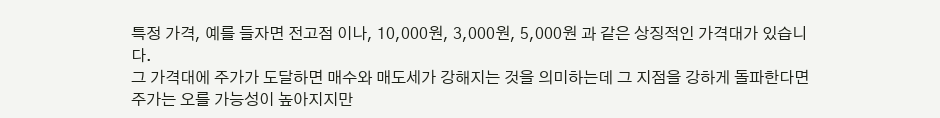특정 가격, 예를 들자면 전고점 이나, 10,000원, 3,000원, 5,000원 과 같은 상징적인 가격대가 있습니다.
그 가격대에 주가가 도달하면 매수와 매도세가 강해지는 것을 의미하는데 그 지점을 강하게 돌파한다면
주가는 오를 가능성이 높아지지만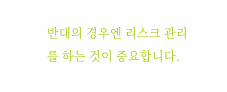반대의 경우엔 리스크 관리를 하는 것이 중요합니다.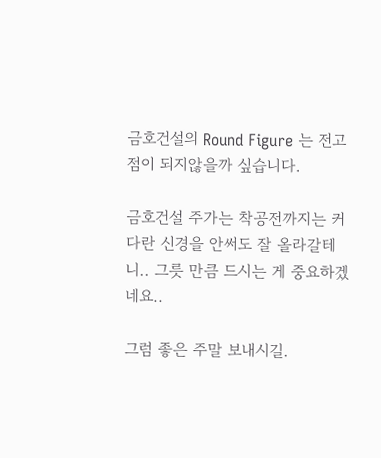금호건설의 Round Figure 는 전고점이 되지않을까 싶습니다.

금호건설 주가는 착공전까지는 커다란 신경을 안써도 잘 올라갈테니.. 그릇 만큼 드시는 게 중요하겠네요..

그럼 좋은 주말 보내시길.